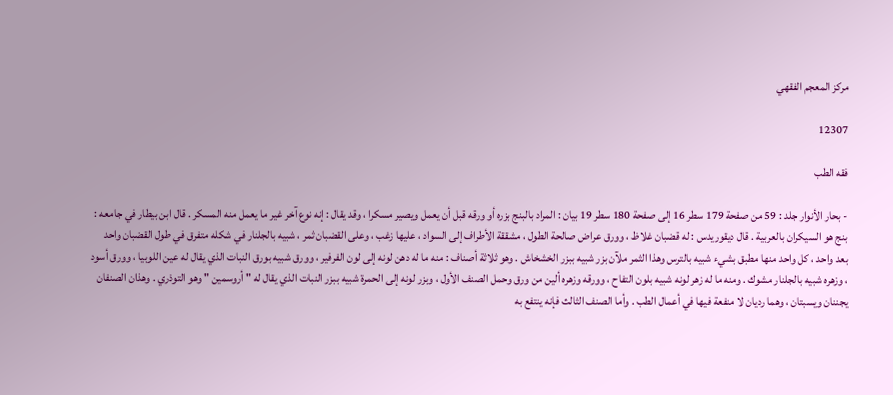مركز المعجم الفقهي

12307

فقه الطب

- بحار الأنوار جلد : 59 من صفحة 179 سطر 16 إلى صفحة 180 سطر 19 بيان : المراد بالبنج بزره أو ورقه قبل أن يعمل ويصير مسكرا ، وقد يقال : إنه نوع آخر غير ما يعمل منه المسكر . قال ابن بيطار في جامعه : بنج هو السيكران بالعربية . قال ديقوريدس : له قضبان غلاظ ، وورق عراض صالحة الطول ، مشققة الأطراف إلى السواد ، عليها زغب ، وعلى القضبان ثمر ، شبيه بالجلنار في شكله متفرق في طول القضبان واحد بعد واحد ، كل واحد منها مطبق بشيء شبيه بالترس وهذا الثمر ملآن بزر شبيه ببزر الخشخاش . وهو ثلاثة أصناف : منه ما له دهن لونه إلى لون الفرفير ، وورق شبيه بورق النبات الذي يقال له عين اللوبيا ، وورق أسود ، وزهره شبيه بالجلنار مشوك . ومنه ما له زهر لونه شبيه بلون التفاح ، وورقه وزهره ألين من ورق وحمل الصنف الأول ، وبزر لونه إلى الحمرة شبيه ببزر النبات الذي يقال له " أروسمين " وهو التوذري . وهذان الصنفان يجننان ويسبتان ، وهما رديان لا منفعة فيها في أعمال الطب . وأما الصنف الثالث فإنه ينتفع به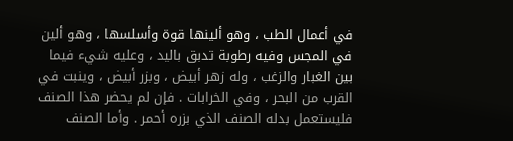في أعمال الطب ، وهو ألينها قوة وأسلسها ، وهو ألين في المجس وفيه رطوبة تدبق باليد ، وعليه شيء فيما بين الغبار والزغب ، وله زهر أبيض ، وبزر أبيض ، وينبت في القرب من البحر ، وفي الخرابات . فإن لم يحضر هذا الصنف فليستعمل بدله الصنف الذي بزره أحمر . وأما الصنف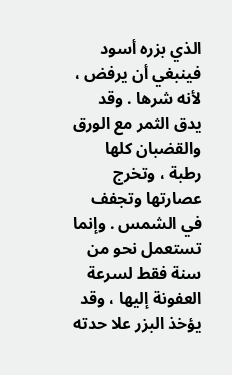الذي بزره أسود فينبغي أن يرفض ، لأنه شرها . وقد يدق الثمر مع الورق والقضبان كلها رطبة ، وتخرج عصارتها وتجفف في الشمس . وإنما تستعمل نحو من سنة فقط لسرعة العفونة إليها ، وقد يؤخذ البزر علا حدته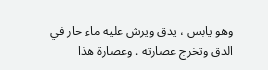وهو يابس ، يدق ويرش عليه ماء حار في الدق وتخرج عصارته . وعصارة هذا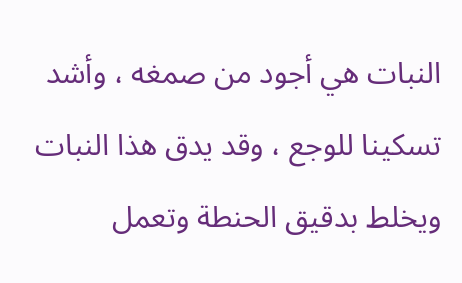النبات هي أجود من صمغه ، وأشد تسكينا للوجع ، وقد يدق هذا النبات ويخلط بدقيق الحنطة وتعمل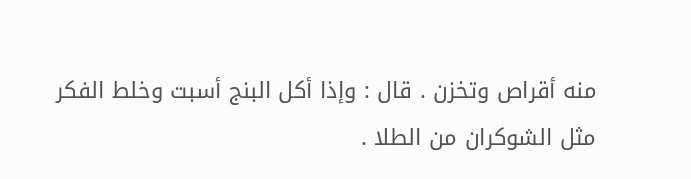منه أقراص وتخزن . قال : وإذا أكل البنج أسبت وخلط الفكر مثل الشوكران من الطلا .